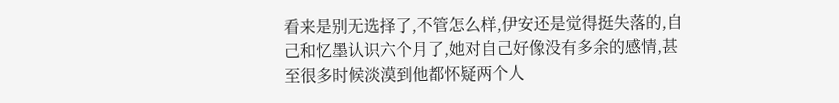看来是别无选择了,不管怎么样,伊安还是觉得挺失落的,自己和忆墨认识六个月了,她对自己好像没有多余的感情,甚至很多时候淡漠到他都怀疑两个人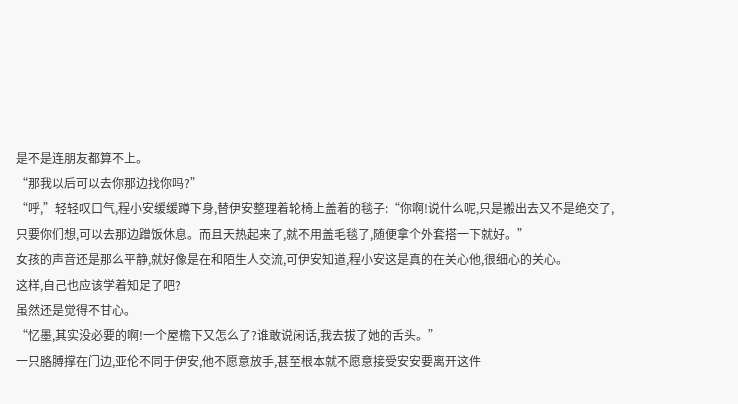是不是连朋友都算不上。
“那我以后可以去你那边找你吗?”
“呼,”轻轻叹口气,程小安缓缓蹲下身,替伊安整理着轮椅上盖着的毯子:“你啊!说什么呢,只是搬出去又不是绝交了,只要你们想,可以去那边蹭饭休息。而且天热起来了,就不用盖毛毯了,随便拿个外套搭一下就好。”
女孩的声音还是那么平静,就好像是在和陌生人交流,可伊安知道,程小安这是真的在关心他,很细心的关心。
这样,自己也应该学着知足了吧?
虽然还是觉得不甘心。
“忆墨,其实没必要的啊!一个屋檐下又怎么了?谁敢说闲话,我去拔了她的舌头。”
一只胳膊撑在门边,亚伦不同于伊安,他不愿意放手,甚至根本就不愿意接受安安要离开这件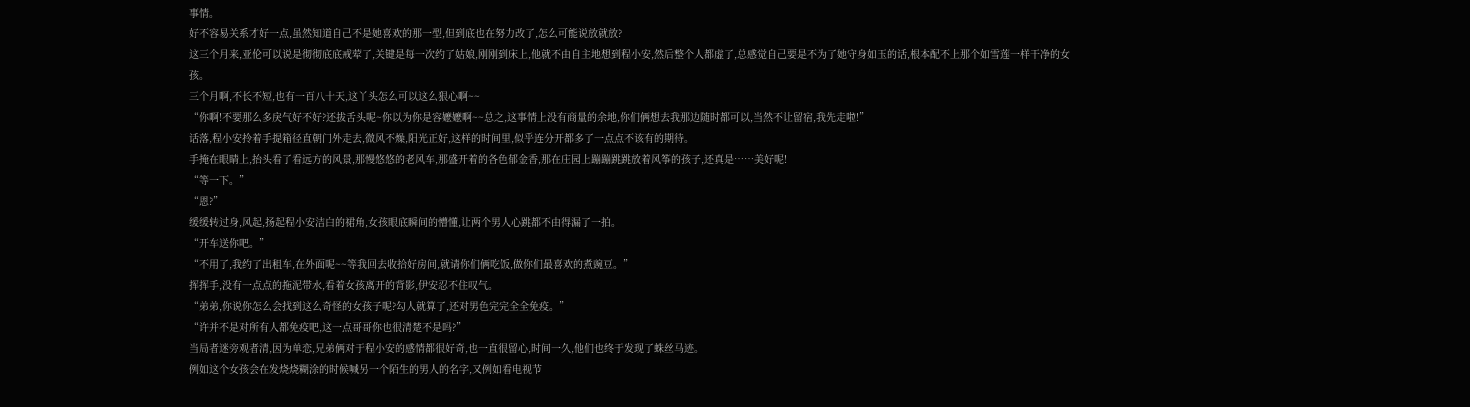事情。
好不容易关系才好一点,虽然知道自己不是她喜欢的那一型,但到底也在努力改了,怎么可能说放就放?
这三个月来,亚伦可以说是彻彻底底戒荤了,关键是每一次约了姑娘,刚刚到床上,他就不由自主地想到程小安,然后整个人都虚了,总感觉自己要是不为了她守身如玉的话,根本配不上那个如雪莲一样干净的女孩。
三个月啊,不长不短,也有一百八十天,这丫头怎么可以这么狠心啊~~
“你啊!不要那么多戾气好不好?还拔舌头呢~你以为你是容嬷嬷啊~~总之,这事情上没有商量的余地,你们俩想去我那边随时都可以,当然不让留宿,我先走啦!”
话落,程小安拎着手提箱径直朝门外走去,微风不燥,阳光正好,这样的时间里,似乎连分开都多了一点点不该有的期待。
手掩在眼睛上,抬头看了看远方的风景,那慢悠悠的老风车,那盛开着的各色郁金香,那在庄园上蹦蹦跳跳放着风筝的孩子,还真是……美好呢!
“等一下。”
“恩?”
缓缓转过身,风起,扬起程小安洁白的裙角,女孩眼底瞬间的懵懂,让两个男人心跳都不由得漏了一拍。
“开车送你吧。”
“不用了,我约了出租车,在外面呢~~等我回去收拾好房间,就请你们俩吃饭,做你们最喜欢的煮豌豆。”
挥挥手,没有一点点的拖泥带水,看着女孩离开的背影,伊安忍不住叹气。
“弟弟,你说你怎么会找到这么奇怪的女孩子呢?勾人就算了,还对男色完完全全免疫。”
“许并不是对所有人都免疫吧,这一点哥哥你也很清楚不是吗?”
当局者迷旁观者清,因为单恋,兄弟俩对于程小安的感情都很好奇,也一直很留心,时间一久,他们也终于发现了蛛丝马迹。
例如这个女孩会在发烧烧糊涂的时候喊另一个陌生的男人的名字,又例如看电视节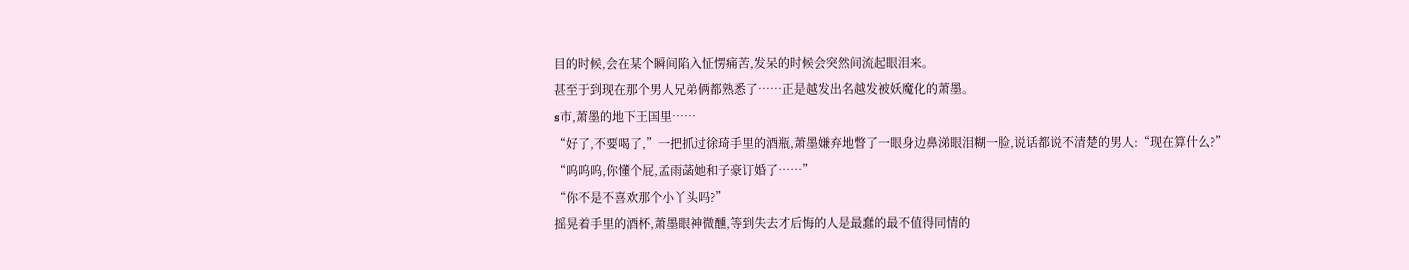目的时候,会在某个瞬间陷入怔愣痛苦,发呆的时候会突然间流起眼泪来。
甚至于到现在那个男人兄弟俩都熟悉了……正是越发出名越发被妖魔化的萧墨。
s市,萧墨的地下王国里……
“好了,不要喝了,”一把抓过徐琦手里的酒瓶,萧墨嫌弃地瞥了一眼身边鼻涕眼泪糊一脸,说话都说不清楚的男人:“现在算什么?”
“呜呜呜,你懂个屁,孟雨菡她和子豪订婚了……”
“你不是不喜欢那个小丫头吗?”
摇晃着手里的酒杯,萧墨眼神微醺,等到失去才后悔的人是最蠢的最不值得同情的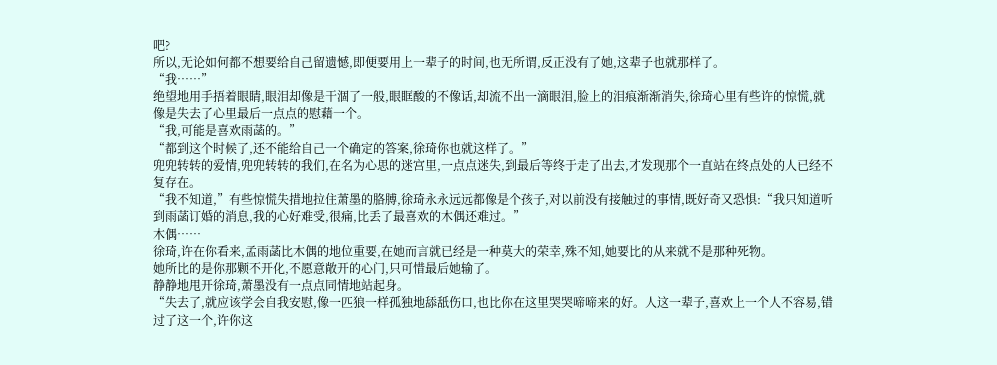吧?
所以,无论如何都不想要给自己留遗憾,即便要用上一辈子的时间,也无所谓,反正没有了她,这辈子也就那样了。
“我……”
绝望地用手捂着眼睛,眼泪却像是干涸了一般,眼眶酸的不像话,却流不出一滴眼泪,脸上的泪痕渐渐消失,徐琦心里有些许的惊慌,就像是失去了心里最后一点点的慰藉一个。
“我,可能是喜欢雨菡的。”
“都到这个时候了,还不能给自己一个确定的答案,徐琦你也就这样了。”
兜兜转转的爱情,兜兜转转的我们,在名为心思的迷宫里,一点点迷失,到最后等终于走了出去,才发现那个一直站在终点处的人已经不复存在。
“我不知道,”有些惊慌失措地拉住萧墨的胳膊,徐琦永永远远都像是个孩子,对以前没有接触过的事情,既好奇又恐惧:“我只知道听到雨菡订婚的消息,我的心好难受,很痛,比丢了最喜欢的木偶还难过。”
木偶……
徐琦,许在你看来,孟雨菡比木偶的地位重要,在她而言就已经是一种莫大的荣幸,殊不知,她要比的从来就不是那种死物。
她所比的是你那颗不开化,不愿意敞开的心门,只可惜最后她输了。
静静地甩开徐琦,萧墨没有一点点同情地站起身。
“失去了,就应该学会自我安慰,像一匹狼一样孤独地舔舐伤口,也比你在这里哭哭啼啼来的好。人这一辈子,喜欢上一个人不容易,错过了这一个,许你这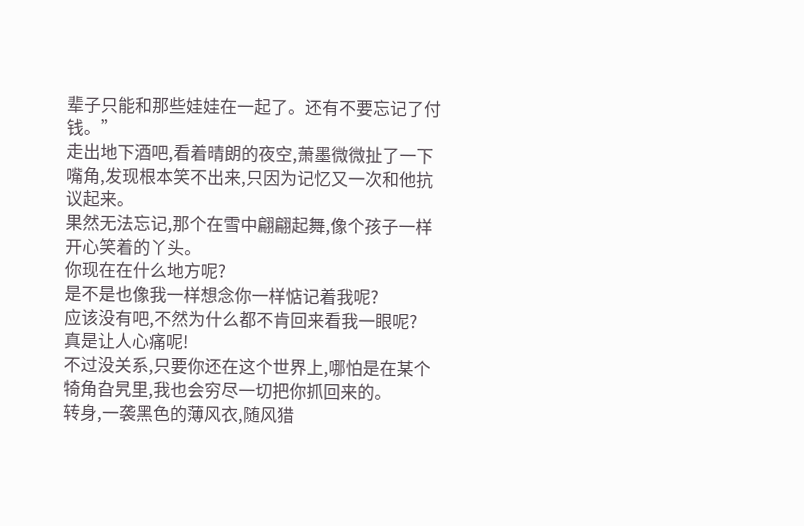辈子只能和那些娃娃在一起了。还有不要忘记了付钱。”
走出地下酒吧,看着晴朗的夜空,萧墨微微扯了一下嘴角,发现根本笑不出来,只因为记忆又一次和他抗议起来。
果然无法忘记,那个在雪中翩翩起舞,像个孩子一样开心笑着的丫头。
你现在在什么地方呢?
是不是也像我一样想念你一样惦记着我呢?
应该没有吧,不然为什么都不肯回来看我一眼呢?
真是让人心痛呢!
不过没关系,只要你还在这个世界上,哪怕是在某个犄角旮旯里,我也会穷尽一切把你抓回来的。
转身,一袭黑色的薄风衣,随风猎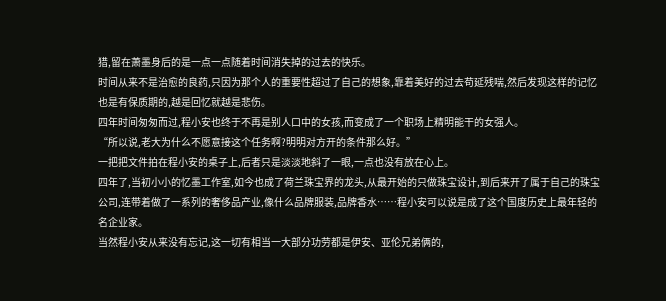猎,留在萧墨身后的是一点一点随着时间消失掉的过去的快乐。
时间从来不是治愈的良药,只因为那个人的重要性超过了自己的想象,靠着美好的过去苟延残喘,然后发现这样的记忆也是有保质期的,越是回忆就越是悲伤。
四年时间匆匆而过,程小安也终于不再是别人口中的女孩,而变成了一个职场上精明能干的女强人。
“所以说,老大为什么不愿意接这个任务啊?明明对方开的条件那么好。”
一把把文件拍在程小安的桌子上,后者只是淡淡地斜了一眼,一点也没有放在心上。
四年了,当初小小的忆墨工作室,如今也成了荷兰珠宝界的龙头,从最开始的只做珠宝设计,到后来开了属于自己的珠宝公司,连带着做了一系列的奢侈品产业,像什么品牌服装,品牌香水……程小安可以说是成了这个国度历史上最年轻的名企业家。
当然程小安从来没有忘记,这一切有相当一大部分功劳都是伊安、亚伦兄弟俩的,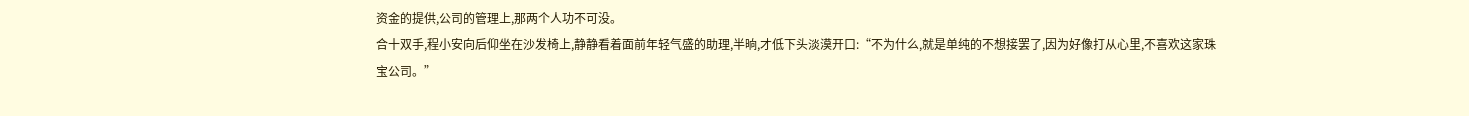资金的提供,公司的管理上,那两个人功不可没。
合十双手,程小安向后仰坐在沙发椅上,静静看着面前年轻气盛的助理,半晌,才低下头淡漠开口:“不为什么,就是单纯的不想接罢了,因为好像打从心里,不喜欢这家珠宝公司。”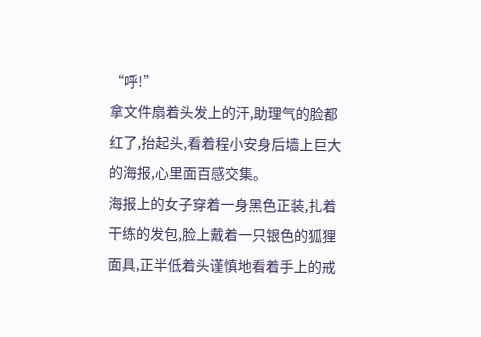“呼!”
拿文件扇着头发上的汗,助理气的脸都红了,抬起头,看着程小安身后墙上巨大的海报,心里面百感交集。
海报上的女子穿着一身黑色正装,扎着干练的发包,脸上戴着一只银色的狐狸面具,正半低着头谨慎地看着手上的戒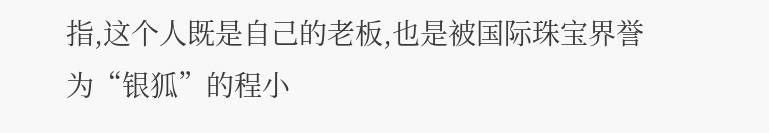指,这个人既是自己的老板,也是被国际珠宝界誉为“银狐”的程小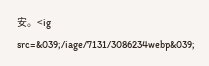安。<ig src=&039;/iage/7131/3086234webp&039;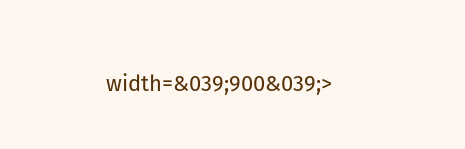width=&039;900&039;>